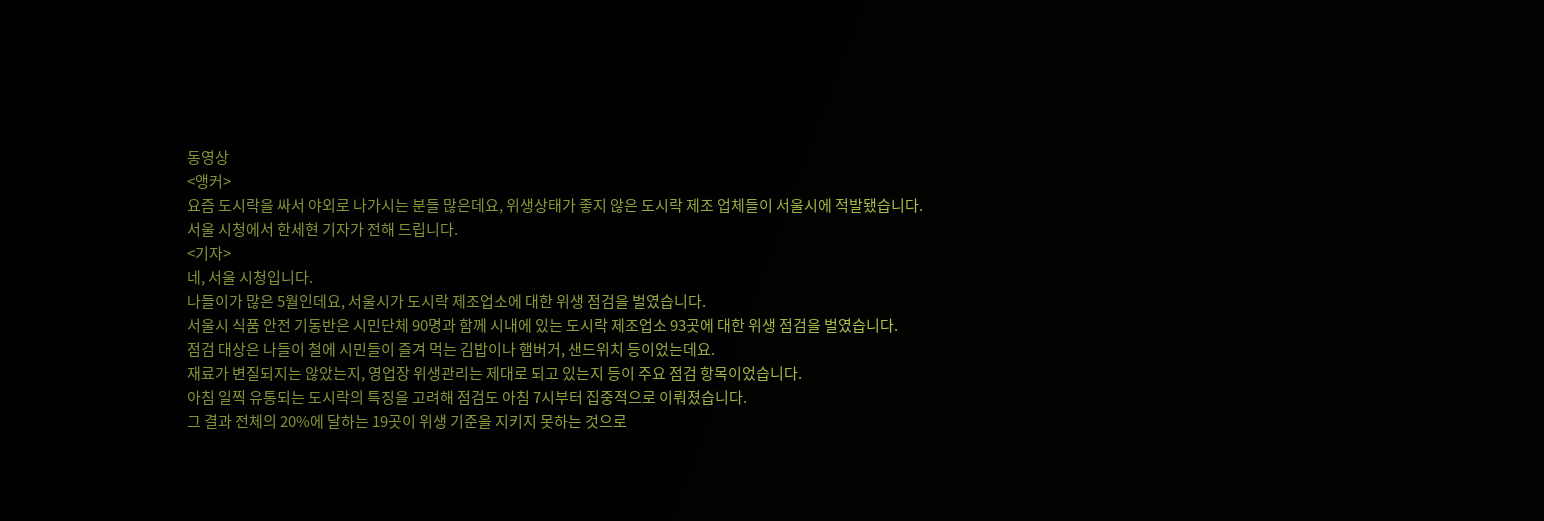동영상
<앵커>
요즘 도시락을 싸서 야외로 나가시는 분들 많은데요, 위생상태가 좋지 않은 도시락 제조 업체들이 서울시에 적발됐습니다.
서울 시청에서 한세현 기자가 전해 드립니다.
<기자>
네, 서울 시청입니다.
나들이가 많은 5월인데요, 서울시가 도시락 제조업소에 대한 위생 점검을 벌였습니다.
서울시 식품 안전 기동반은 시민단체 90명과 함께 시내에 있는 도시락 제조업소 93곳에 대한 위생 점검을 벌였습니다.
점검 대상은 나들이 철에 시민들이 즐겨 먹는 김밥이나 햄버거, 샌드위치 등이었는데요.
재료가 변질되지는 않았는지, 영업장 위생관리는 제대로 되고 있는지 등이 주요 점검 항목이었습니다.
아침 일찍 유통되는 도시락의 특징을 고려해 점검도 아침 7시부터 집중적으로 이뤄졌습니다.
그 결과 전체의 20%에 달하는 19곳이 위생 기준을 지키지 못하는 것으로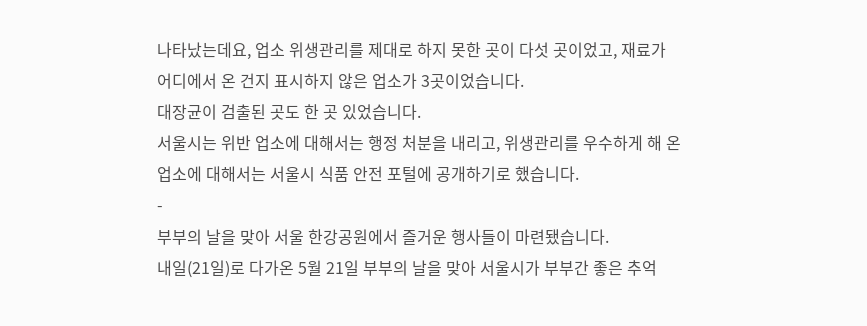나타났는데요, 업소 위생관리를 제대로 하지 못한 곳이 다섯 곳이었고, 재료가 어디에서 온 건지 표시하지 않은 업소가 3곳이었습니다.
대장균이 검출된 곳도 한 곳 있었습니다.
서울시는 위반 업소에 대해서는 행정 처분을 내리고, 위생관리를 우수하게 해 온 업소에 대해서는 서울시 식품 안전 포털에 공개하기로 했습니다.
-
부부의 날을 맞아 서울 한강공원에서 즐거운 행사들이 마련됐습니다.
내일(21일)로 다가온 5월 21일 부부의 날을 맞아 서울시가 부부간 좋은 추억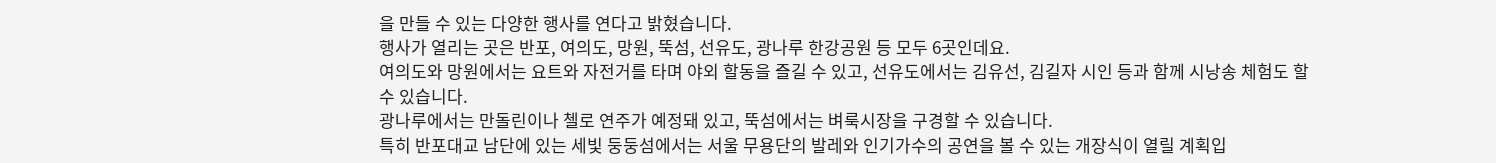을 만들 수 있는 다양한 행사를 연다고 밝혔습니다.
행사가 열리는 곳은 반포, 여의도, 망원, 뚝섬, 선유도, 광나루 한강공원 등 모두 6곳인데요.
여의도와 망원에서는 요트와 자전거를 타며 야외 할동을 즐길 수 있고, 선유도에서는 김유선, 김길자 시인 등과 함께 시낭송 체험도 할 수 있습니다.
광나루에서는 만돌린이나 첼로 연주가 예정돼 있고, 뚝섬에서는 벼룩시장을 구경할 수 있습니다.
특히 반포대교 남단에 있는 세빛 둥둥섬에서는 서울 무용단의 발레와 인기가수의 공연을 볼 수 있는 개장식이 열릴 계획입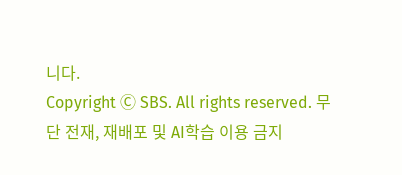니다.
Copyright Ⓒ SBS. All rights reserved. 무단 전재, 재배포 및 AI학습 이용 금지